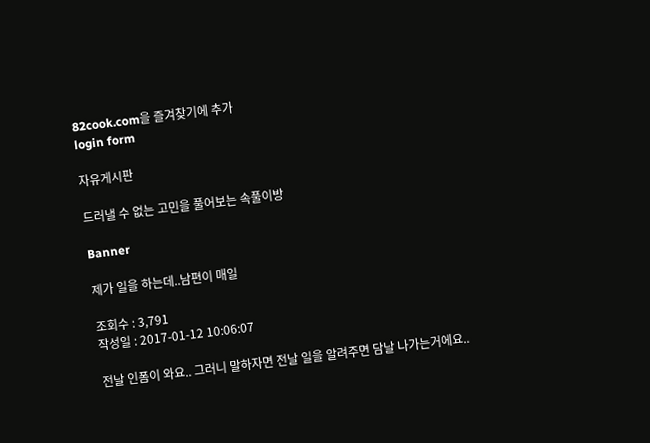82cook.com을 즐겨찾기에 추가
login form

자유게시판

드러낼 수 없는 고민을 풀어보는 속풀이방

Banner

제가 일을 하는데..남편이 매일

조회수 : 3,791
작성일 : 2017-01-12 10:06:07

전날 인폼이 와요.. 그러니 말하자면 전날 일을 알려주면 담날 나가는거에요..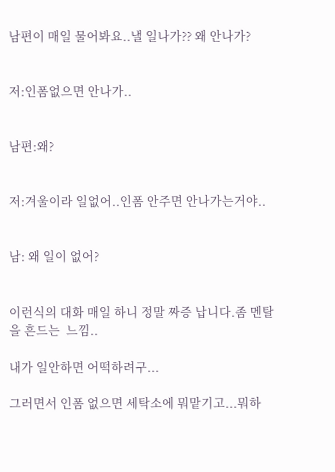남편이 매일 물어봐요..낼 일나가?? 왜 안나가?


저:인폼없으면 안나가..


남편:왜?


저:겨울이라 일없어..인폼 안주면 안나가는거야..


남: 왜 일이 없어?


이런식의 대화 매일 하니 정말 짜증 납니다.좀 멘탈을 흔드는  느낌..

내가 일안하면 어떡하려구...

그러면서 인폼 없으면 세탁소에 뭐맡기고...뭐하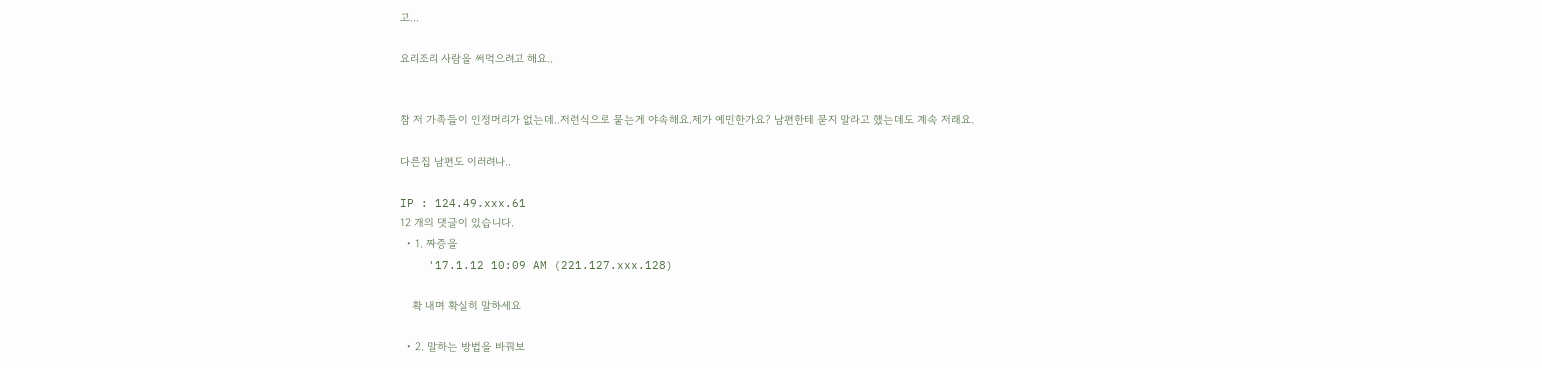고...

요리조리 사람을 써먹으려고 해요..


참 저 가족들이 인정머리가 없는데..저런식으로 뭍는게 야속해요.제가 예민한가요? 남편한테 묻지 말라고 했는데도 계속 저래요.

다른집 남편도 이러려나..

IP : 124.49.xxx.61
12 개의 댓글이 있습니다.
  • 1. 짜증을
    '17.1.12 10:09 AM (221.127.xxx.128)

    확 내며 확실히 말하세요

  • 2. 말하는 방법을 바꿔보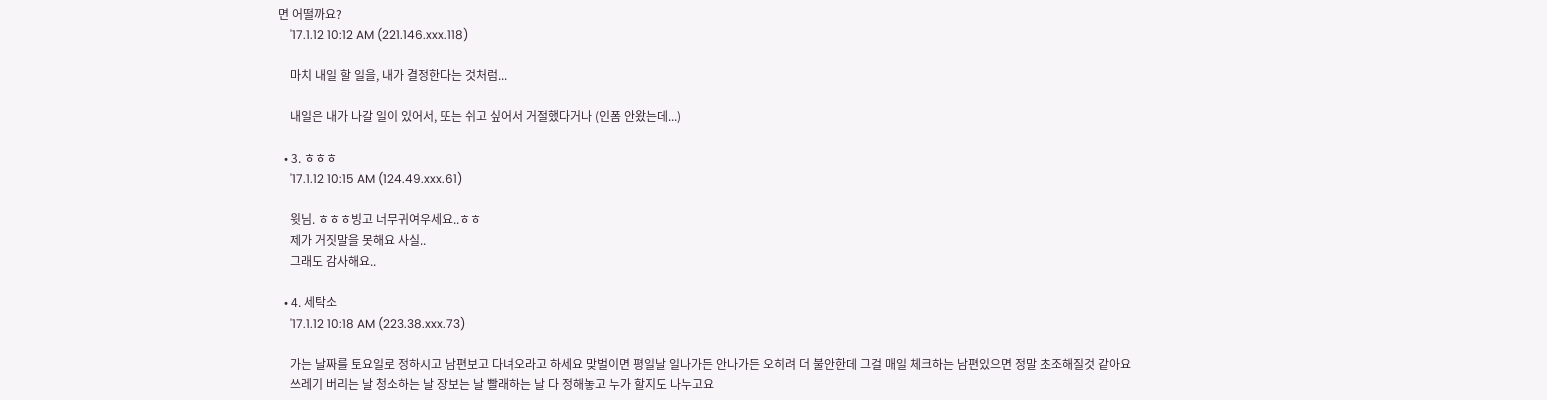면 어떨까요?
    '17.1.12 10:12 AM (221.146.xxx.118)

    마치 내일 할 일을, 내가 결정한다는 것처럼...

    내일은 내가 나갈 일이 있어서, 또는 쉬고 싶어서 거절했다거나 (인폼 안왔는데...)

  • 3. ㅎㅎㅎ
    '17.1.12 10:15 AM (124.49.xxx.61)

    윗님. ㅎㅎㅎ빙고 너무귀여우세요..ㅎㅎ
    제가 거짓말을 못해요 사실..
    그래도 감사해요..

  • 4. 세탁소
    '17.1.12 10:18 AM (223.38.xxx.73)

    가는 날짜를 토요일로 정하시고 남편보고 다녀오라고 하세요 맞벌이면 평일날 일나가든 안나가든 오히려 더 불안한데 그걸 매일 체크하는 남편있으면 정말 초조해질것 같아요
    쓰레기 버리는 날 청소하는 날 장보는 날 빨래하는 날 다 정해놓고 누가 할지도 나누고요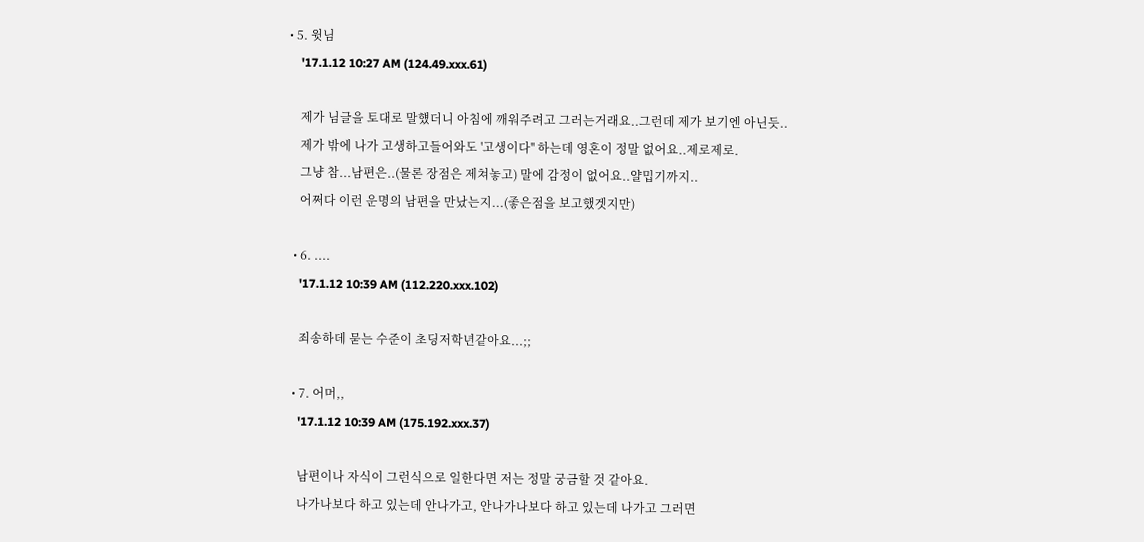• 5. 윗님
    '17.1.12 10:27 AM (124.49.xxx.61)

    제가 님글을 토대로 말헀더니 아침에 깨워주려고 그러는거래요..그런데 제가 보기엔 아닌듯..
    제가 밖에 나가 고생하고들어와도 '고생이다'' 하는데 영혼이 정말 없어요..제로제로.
    그냥 참...남편은..(물론 장점은 제쳐놓고) 말에 감정이 없어요..얄밉기까지..
    어쩌다 이런 운명의 남편을 만났는지...(좋은점을 보고했겟지만)

  • 6. ....
    '17.1.12 10:39 AM (112.220.xxx.102)

    죄송하데 묻는 수준이 초딩저학년같아요...;;

  • 7. 어머,,
    '17.1.12 10:39 AM (175.192.xxx.37)

    남편이나 자식이 그런식으로 일한다면 저는 정말 궁금할 것 같아요.
    나가나보다 하고 있는데 안나가고, 안나가나보다 하고 있는데 나가고 그러면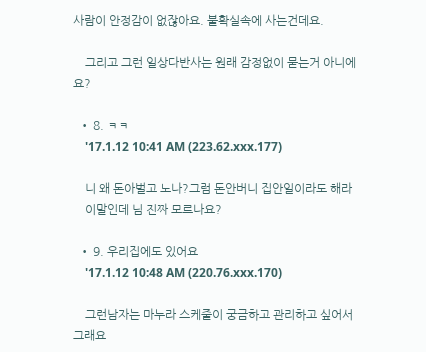사람이 안정감이 없잖아요. 불확실속에 사는건데요.

    그리고 그런 일상다반사는 원래 감정없이 묻는거 아니에요?

  • 8. ㅋㅋ
    '17.1.12 10:41 AM (223.62.xxx.177)

    니 왜 돈아벌고 노나?그럼 돈안버니 집안일이라도 해라
    이말인데 님 진짜 모르나요?

  • 9. 우리집에도 있어요
    '17.1.12 10:48 AM (220.76.xxx.170)

    그런남자는 마누라 스케줄이 궁금하고 관리하고 싶어서 그래요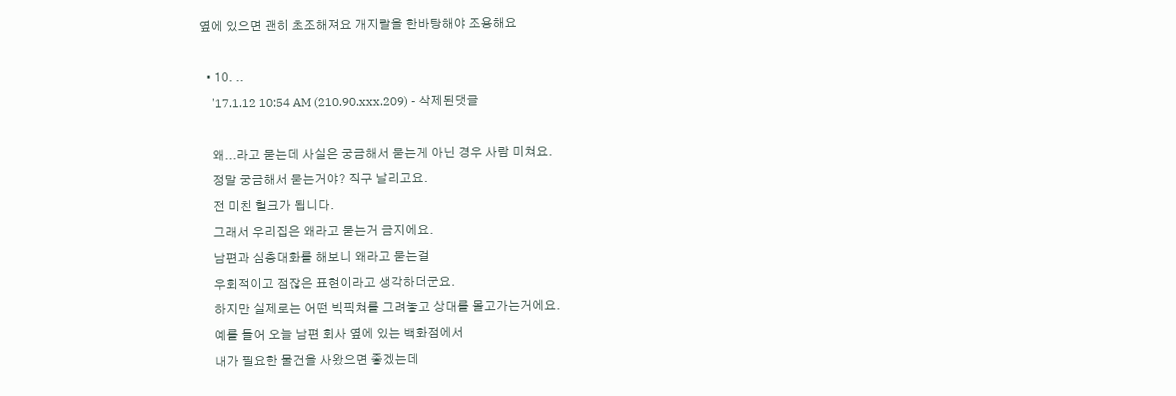옆에 있으면 괜히 초조해져요 개지랄을 한바탕해야 조용해요

  • 10. ..
    '17.1.12 10:54 AM (210.90.xxx.209) - 삭제된댓글

    왜...라고 묻는데 사실은 궁금해서 묻는게 아닌 경우 사람 미쳐요.
    정말 궁금해서 묻는거야? 직구 날리고요.
    전 미친 헐크가 됩니다.
    그래서 우리집은 왜라고 묻는거 금지에요.
    남편과 심층대화를 해보니 왜라고 묻는걸
    우회적이고 점잖은 표현이라고 생각하더군요.
    하지만 실제로는 어떤 빅픽쳐를 그려놓고 상대를 몰고가는거에요.
    예를 들어 오늘 남편 회사 옆에 있는 백화점에서
    내가 필요한 물건을 사왔으면 좋겠는데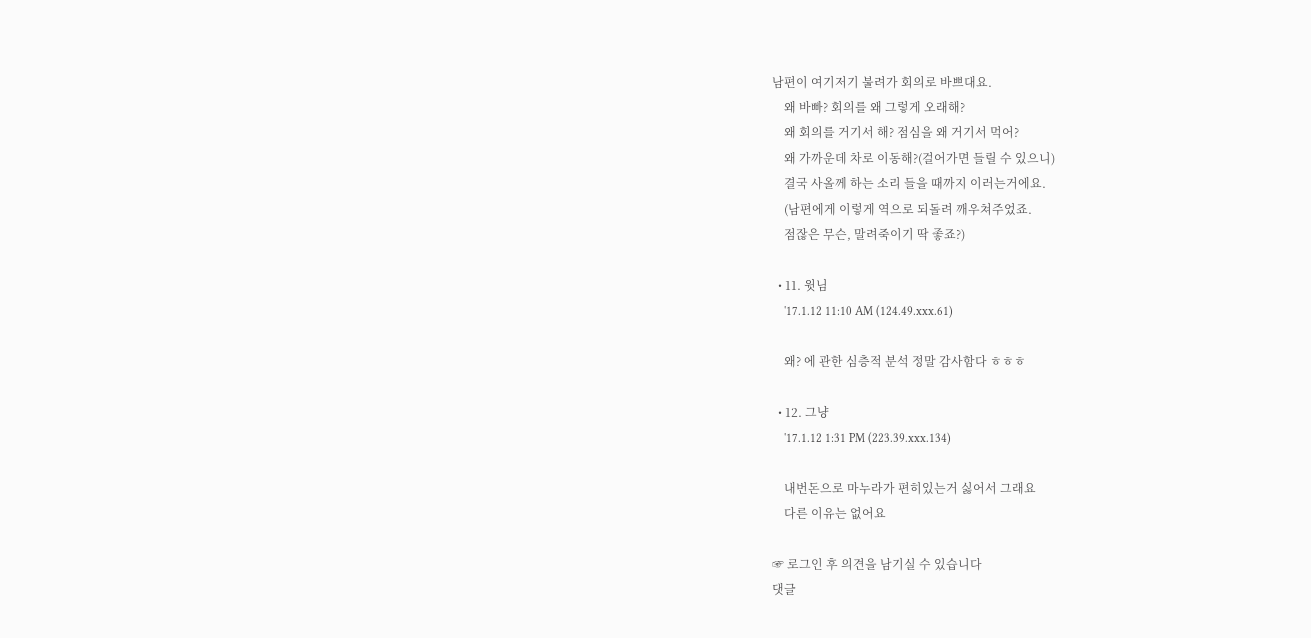남편이 여기저기 불려가 회의로 바쁘대요.
    왜 바빠? 회의를 왜 그렇게 오래해?
    왜 회의를 거기서 해? 점심을 왜 거기서 먹어?
    왜 가까운데 차로 이동해?(걸어가면 들릴 수 있으니)
    결국 사올께 하는 소리 들을 때까지 이러는거에요.
    (남편에게 이렇게 역으로 되돌려 깨우쳐주었죠.
    점잖은 무슨, 말려죽이기 딱 좋죠?)

  • 11. 윗님
    '17.1.12 11:10 AM (124.49.xxx.61)

    왜? 에 관한 심층적 분석 정말 감사함다 ㅎㅎㅎ

  • 12. 그냥
    '17.1.12 1:31 PM (223.39.xxx.134)

    내번돈으로 마누라가 편히있는거 싫어서 그래요
    다른 이유는 없어요

☞ 로그인 후 의견을 남기실 수 있습니다
댓글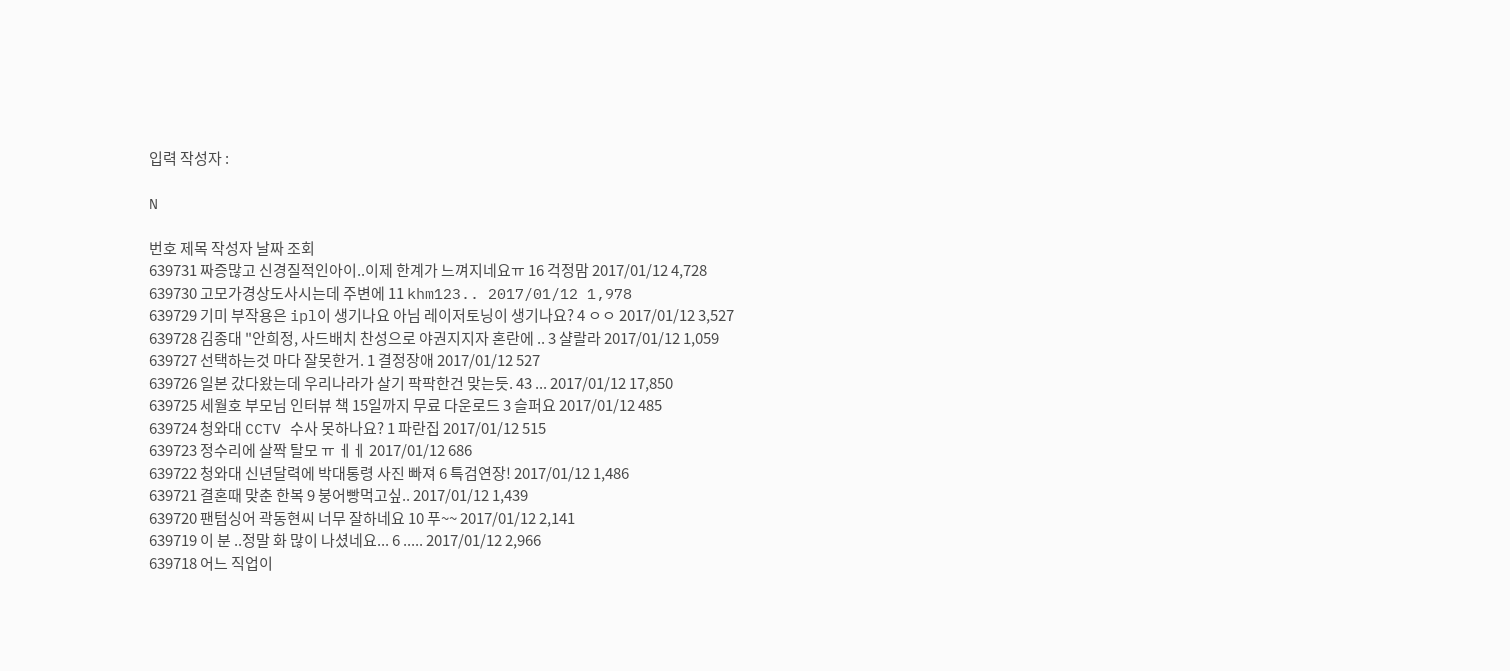입력 작성자 :

N

번호 제목 작성자 날짜 조회
639731 짜증많고 신경질적인아이..이제 한계가 느껴지네요ㅠ 16 걱정맘 2017/01/12 4,728
639730 고모가경상도사시는데 주변에 11 khm123.. 2017/01/12 1,978
639729 기미 부작용은 ipl이 생기나요 아님 레이저토닝이 생기나요? 4 ㅇㅇ 2017/01/12 3,527
639728 김종대 "안희정, 사드배치 찬성으로 야권지지자 혼란에 .. 3 샬랄라 2017/01/12 1,059
639727 선택하는것 마다 잘못한거. 1 결정장애 2017/01/12 527
639726 일본 갔다왔는데 우리나라가 살기 팍팍한건 맞는듯. 43 ... 2017/01/12 17,850
639725 세월호 부모님 인터뷰 책 15일까지 무료 다운로드 3 슬퍼요 2017/01/12 485
639724 청와대 CCTV 수사 못하나요? 1 파란집 2017/01/12 515
639723 정수리에 살짝 탈모 ㅠ ㅔㅔ 2017/01/12 686
639722 청와대 신년달력에 박대통령 사진 빠져 6 특검연장! 2017/01/12 1,486
639721 결혼때 맞춘 한복 9 붕어빵먹고싶.. 2017/01/12 1,439
639720 팬텀싱어 곽동현씨 너무 잘하네요 10 푸~~ 2017/01/12 2,141
639719 이 분 ..정말 화 많이 나셨네요... 6 ..... 2017/01/12 2,966
639718 어느 직업이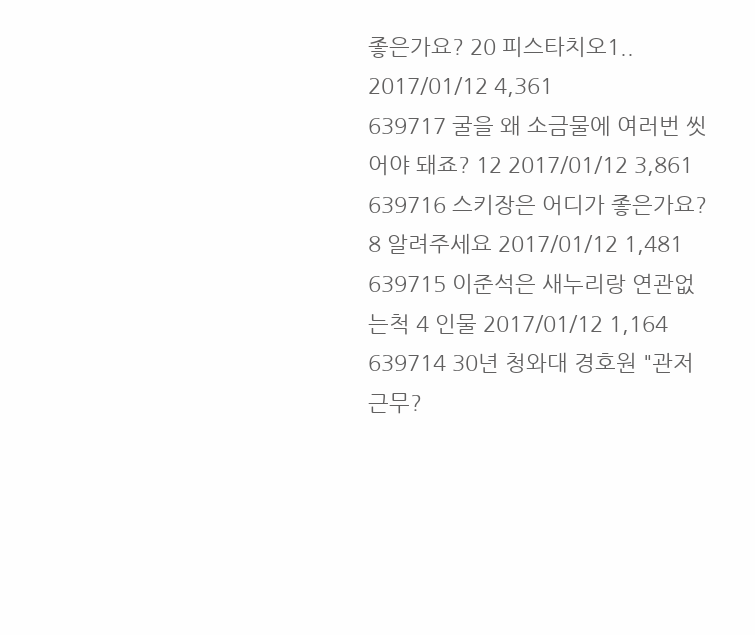좋은가요? 20 피스타치오1.. 2017/01/12 4,361
639717 굴을 왜 소금물에 여러번 씻어야 돼죠? 12 2017/01/12 3,861
639716 스키장은 어디가 좋은가요? 8 알려주세요 2017/01/12 1,481
639715 이준석은 새누리랑 연관없는척 4 인물 2017/01/12 1,164
639714 30년 청와대 경호원 "관저근무?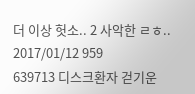더 이상 헛소.. 2 사악한 ㄹㅎ.. 2017/01/12 959
639713 디스크환자 걷기운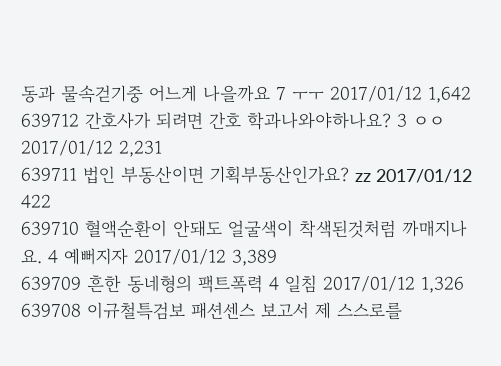동과 물속걷기중 어느게 나을까요 7 ㅜㅜ 2017/01/12 1,642
639712 간호사가 되려면 간호 학과나와야하나요? 3 ㅇㅇ 2017/01/12 2,231
639711 법인 부동산이면 기획부동산인가요? zz 2017/01/12 422
639710 혈액순환이 안돼도 얼굴색이 착색된것처럼 까매지나요. 4 예뻐지자 2017/01/12 3,389
639709 흔한 동네형의 팩트폭력 4 일침 2017/01/12 1,326
639708 이규철특검보 패션센스 보고서 제 스스로를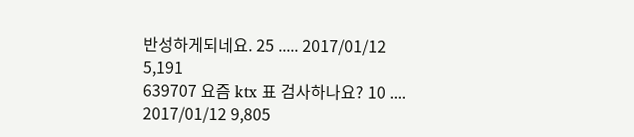반성하게되네요. 25 ..... 2017/01/12 5,191
639707 요즘 ktx 표 검사하나요? 10 .... 2017/01/12 9,805